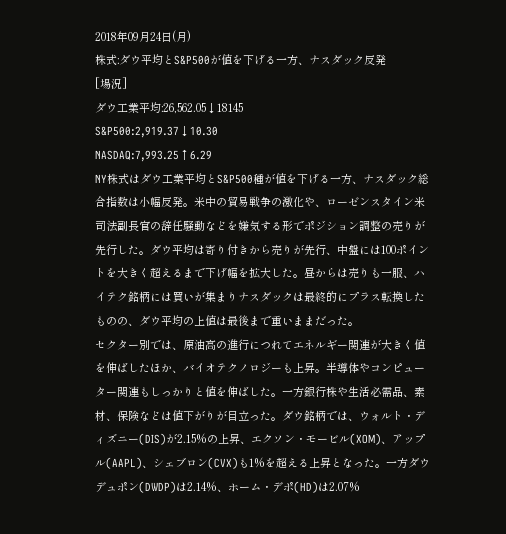2018年09月24日(月)
株式:ダウ平均とS&P500が値を下げる一方、ナスダック反発
[場況]
ダウ工業平均:26,562.05↓18145
S&P500:2,919.37↓10.30
NASDAQ:7,993.25↑6.29
NY株式はダウ工業平均とS&P500種が値を下げる一方、ナスダック総合指数は小幅反発。米中の貿易戦争の激化や、ローゼンスタイン米司法副長官の辞任騒動などを嫌気する形でポジション調整の売りが先行した。ダウ平均は寄り付きから売りが先行、中盤には100ポイントを大きく超えるまで下げ幅を拡大した。昼からは売りも一服、ハイテク銘柄には買いが集まりナスダックは最終的にプラス転換したものの、ダウ平均の上値は最後まで重いままだった。
セクター別では、原油高の進行につれてエネルギー関連が大きく値を伸ばしたほか、バイオテクノロジーも上昇。半導体やコンピューター関連もしっかりと値を伸ばした。一方銀行株や生活必需品、素材、保険などは値下がりが目立った。ダウ銘柄では、ウォルト・ディズニー(DIS)が2.15%の上昇、エクソン・モービル(XOM)、アップル(AAPL)、シェブロン(CVX)も1%を超える上昇となった。一方ダウデュポン(DWDP)は2.14%、ホーム・デポ(HD)は2.07%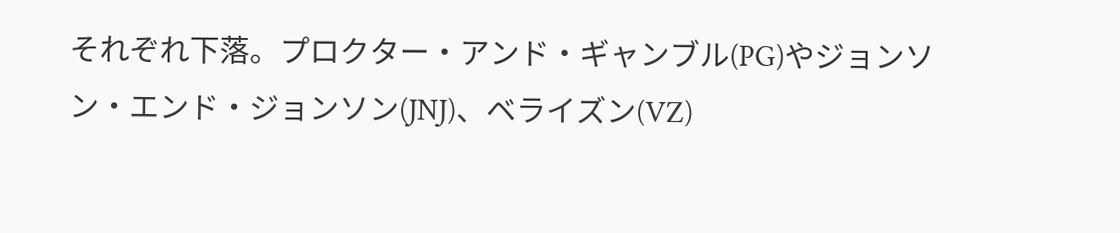それぞれ下落。プロクター・アンド・ギャンブル(PG)やジョンソン・エンド・ジョンソン(JNJ)、ベライズン(VZ)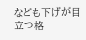なども下げが目立つ格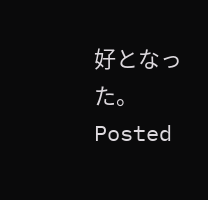好となった。
Posted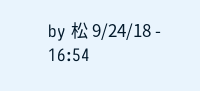by 松 9/24/18 - 16:54